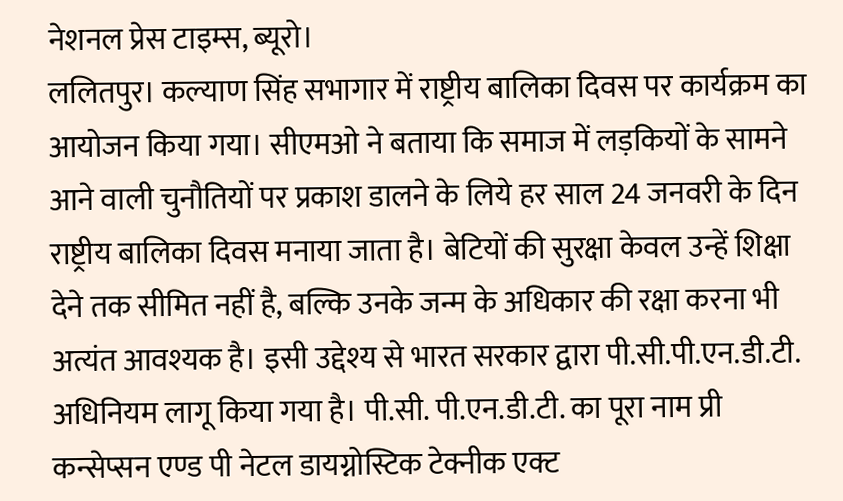नेशनल प्रेस टाइम्स, ब्यूरो।
ललितपुर। कल्याण सिंह सभागार में राष्ट्रीय बालिका दिवस पर कार्यक्रम का आयोजन किया गया। सीएमओ ने बताया कि समाज में लड़कियों के सामने आने वाली चुनौतियों पर प्रकाश डालने के लिये हर साल 24 जनवरी के दिन राष्ट्रीय बालिका दिवस मनाया जाता है। बेटियों की सुरक्षा केवल उन्हें शिक्षा देने तक सीमित नहीं है, बल्कि उनके जन्म के अधिकार की रक्षा करना भी अत्यंत आवश्यक है। इसी उद्देश्य से भारत सरकार द्वारा पी.सी.पी.एन.डी.टी. अधिनियम लागू किया गया है। पी.सी. पी.एन.डी.टी. का पूरा नाम प्री कन्सेप्सन एण्ड पी नेटल डायग्नोस्टिक टेक्नीक एक्ट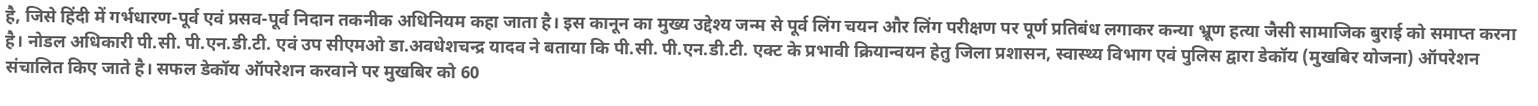है, जिसे हिंदी में गर्भधारण-पूर्व एवं प्रसव-पूर्व निदान तकनीक अधिनियम कहा जाता है। इस कानून का मुख्य उद्देश्य जन्म से पूर्व लिंग चयन और लिंग परीक्षण पर पूर्ण प्रतिबंध लगाकर कन्या भ्रूण हत्या जैसी सामाजिक बुराई को समाप्त करना है। नोडल अधिकारी पी.सी. पी.एन.डी.टी. एवं उप सीएमओ डा.अवधेशचन्द्र यादव ने बताया कि पी.सी. पी.एन.डी.टी. एक्ट के प्रभावी क्रियान्वयन हेतु जिला प्रशासन, स्वास्थ्य विभाग एवं पुलिस द्वारा डेकॉय (मुखबिर योजना) ऑपरेशन संचालित किए जाते है। सफल डेकॉय ऑपरेशन करवाने पर मुखबिर को 60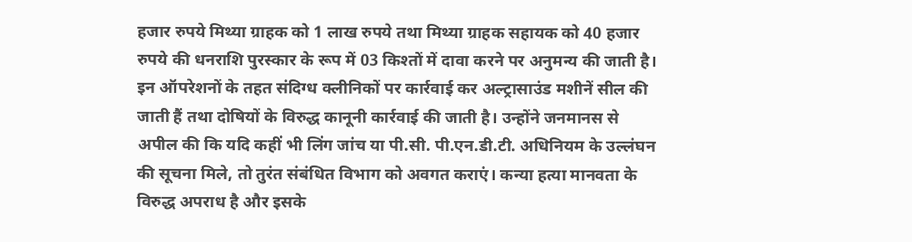हजार रुपये मिथ्या ग्राहक को 1 लाख रुपये तथा मिथ्या ग्राहक सहायक को 40 हजार रुपये की धनराशि पुरस्कार के रूप में 03 किश्तों में दावा करने पर अनुमन्य की जाती है। इन ऑपरेशनों के तहत संदिग्ध क्लीनिकों पर कार्रवाई कर अल्ट्रासाउंड मशीनें सील की जाती हैं तथा दोषियों के विरुद्ध कानूनी कार्रवाई की जाती है। उन्होंने जनमानस से अपील की कि यदि कहीं भी लिंग जांच या पी.सी. पी.एन.डी.टी. अधिनियम के उल्लंघन की सूचना मिले, तो तुरंत संबंधित विभाग को अवगत कराएं। कन्या हत्या मानवता के विरुद्ध अपराध है और इसके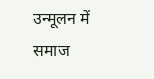उन्मूलन में समाज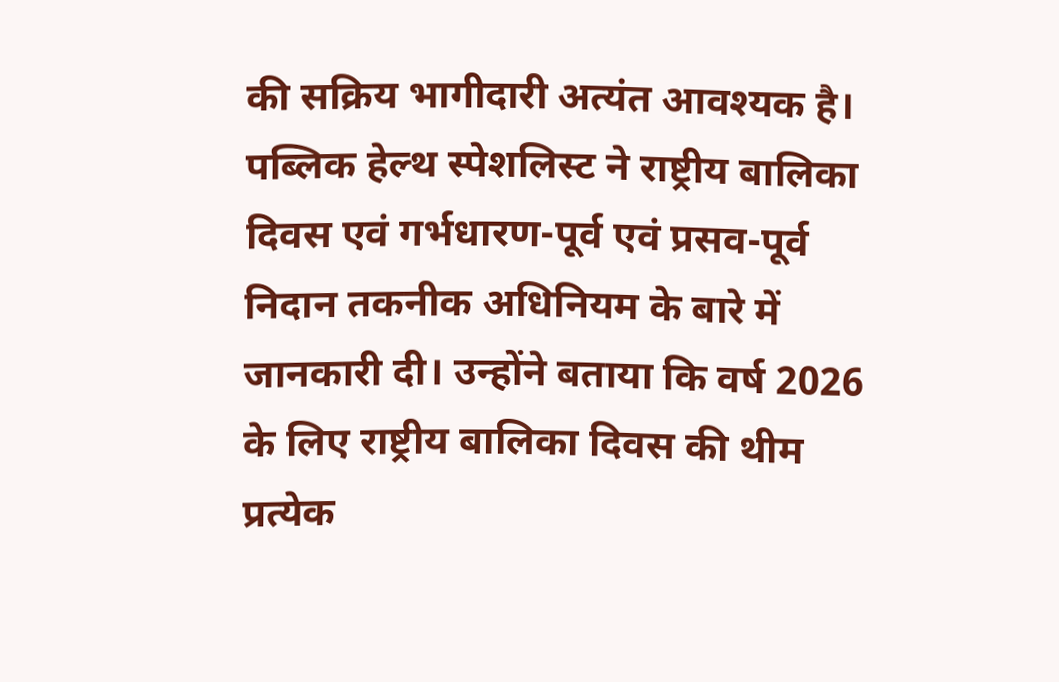की सक्रिय भागीदारी अत्यंत आवश्यक है। पब्लिक हेल्थ स्पेशलिस्ट ने राष्ट्रीय बालिका दिवस एवं गर्भधारण-पूर्व एवं प्रसव-पूर्व निदान तकनीक अधिनियम के बारे में जानकारी दी। उन्होंने बताया कि वर्ष 2026 के लिए राष्ट्रीय बालिका दिवस की थीम प्रत्येक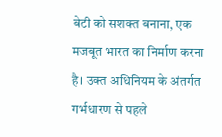बेटी को सशक्त बनाना, एक मजबूत भारत का निर्माण करना है। उक्त अधिनियम के अंतर्गत गर्भधारण से पहले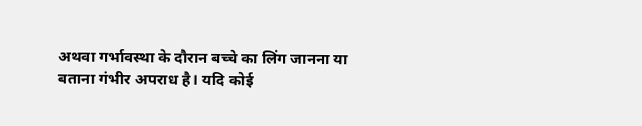अथवा गर्भावस्था के दौरान बच्चे का लिंग जानना या बताना गंभीर अपराध है। यदि कोई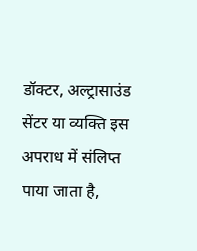डॉक्टर, अल्ट्रासाउंड सेंटर या व्यक्ति इस अपराध में संलिप्त पाया जाता है,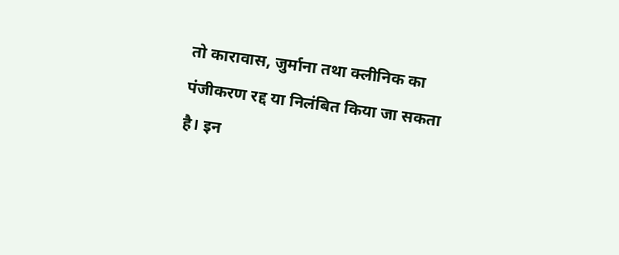तो कारावास, जुर्माना तथा क्लीनिक का पंजीकरण रद्द या निलंबित किया जा सकता है। इन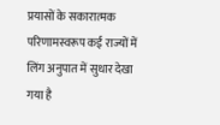प्रयासों के सकारात्मक परिणामस्वरूप कई राज्यों में लिंग अनुपात में सुधार देखा गया है